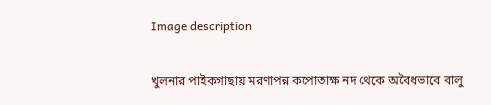Image description

খুলনার পাইকগাছায় মরণাপন্ন কপোতাক্ষ নদ থেকে অবৈধভাবে বালু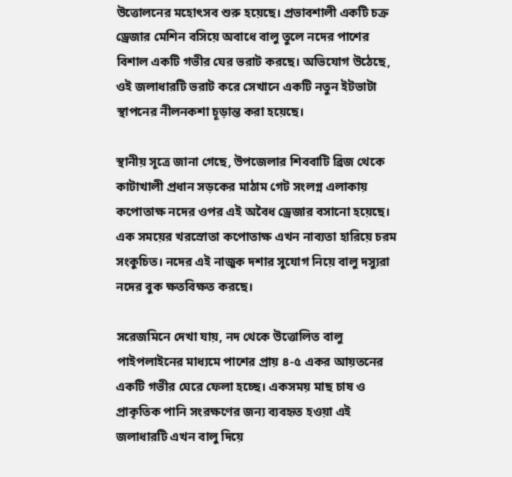উত্তোলনের মহোৎসব শুরু হয়েছে। প্রভাবশালী একটি চক্র ড্রেজার মেশিন বসিয়ে অবাধে বালু তুলে নদের পাশের বিশাল একটি গভীর ঘের ভরাট করছে। অভিযোগ উঠেছে, ওই জলাধারটি ভরাট করে সেখানে একটি নতুন ইটভাটা স্থাপনের নীলনকশা চূড়ান্ত করা হয়েছে।

স্থানীয় সূত্রে জানা গেছে, উপজেলার শিববাটি ব্রিজ থেকে কাটাখালী প্রধান সড়কের মাঠাম গেট সংলগ্ন এলাকায় কপোতাক্ষ নদের ওপর এই অবৈধ ড্রেজার বসানো হয়েছে। এক সময়ের খরস্রোতা কপোতাক্ষ এখন নাব্যতা হারিয়ে চরম সংকুচিত। নদের এই নাজুক দশার সুযোগ নিয়ে বালু দস্যুরা নদের বুক ক্ষতবিক্ষত করছে।

সরেজমিনে দেখা যায়, নদ থেকে উত্তোলিত বালু পাইপলাইনের মাধ্যমে পাশের প্রায় ৪-৫ একর আয়তনের একটি গভীর ঘেরে ফেলা হচ্ছে। একসময় মাছ চাষ ও প্রাকৃতিক পানি সংরক্ষণের জন্য ব্যবহৃত হওয়া এই জলাধারটি এখন বালু দিয়ে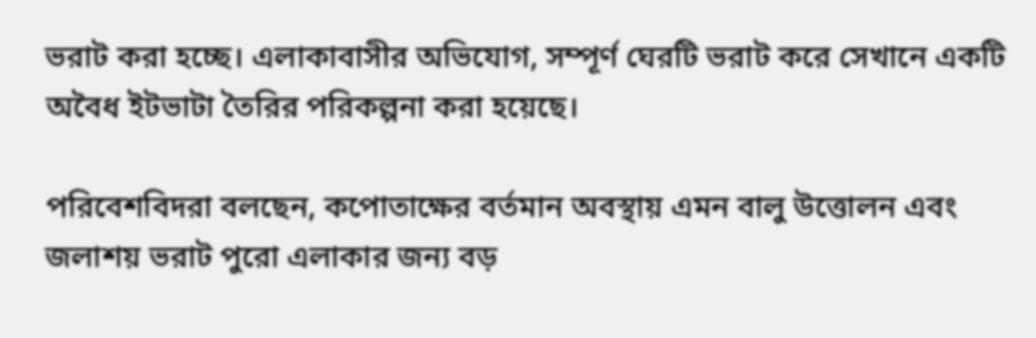ভরাট করা হচ্ছে। এলাকাবাসীর অভিযোগ, সম্পূর্ণ ঘেরটি ভরাট করে সেখানে একটি অবৈধ ইটভাটা তৈরির পরিকল্পনা করা হয়েছে।

পরিবেশবিদরা বলছেন, কপোতাক্ষের বর্তমান অবস্থায় এমন বালু উত্তোলন এবং জলাশয় ভরাট পুরো এলাকার জন্য বড়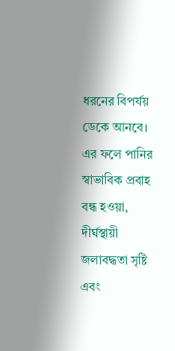ধরনের বিপর্যয় ডেকে আনবে। এর ফলে পানির স্বাভাবিক প্রবাহ বন্ধ হওয়া, দীর্ঘস্থায়ী জলাবদ্ধতা সৃষ্টি এবং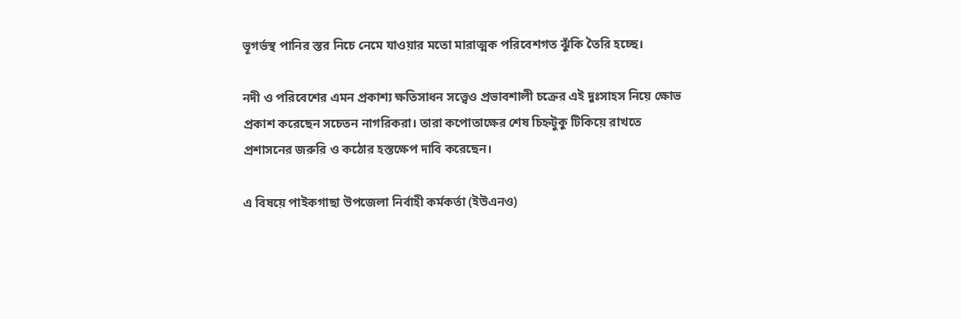ভূগর্ভস্থ পানির স্তর নিচে নেমে যাওয়ার মতো মারাত্মক পরিবেশগত ঝুঁকি তৈরি হচ্ছে।

নদী ও পরিবেশের এমন প্রকাশ্য ক্ষতিসাধন সত্ত্বেও প্রভাবশালী চক্রের এই দুঃসাহস নিয়ে ক্ষোভ প্রকাশ করেছেন সচেতন নাগরিকরা। তারা কপোতাক্ষের শেষ চিহ্নটুকু টিকিয়ে রাখতে প্রশাসনের জরুরি ও কঠোর হস্তক্ষেপ দাবি করেছেন।

এ বিষয়ে পাইকগাছা উপজেলা নির্বাহী কর্মকর্তা (ইউএনও)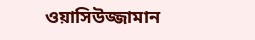ওয়াসিউজ্জামান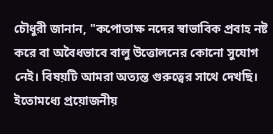চৌধুরী জানান, "কপোতাক্ষ নদের স্বাভাবিক প্রবাহ নষ্ট করে বা অবৈধভাবে বালু উত্তোলনের কোনো সুযোগ নেই। বিষয়টি আমরা অত্যন্ত গুরুত্বের সাথে দেখছি। ইতোমধ্যে প্রয়োজনীয়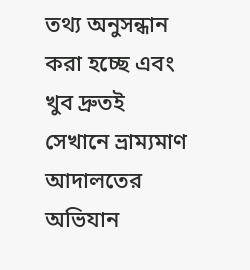তথ্য অনুসন্ধান করা হচ্ছে এবং খুব দ্রুতই সেখানে ভ্রাম্যমাণ আদালতের অভিযান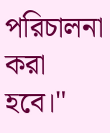পরিচালনা করা হবে।"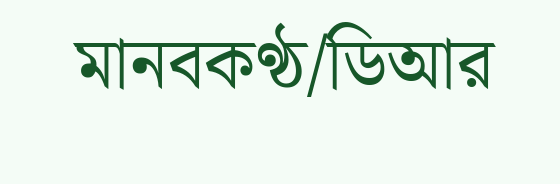মানবকণ্ঠ/ডিআর